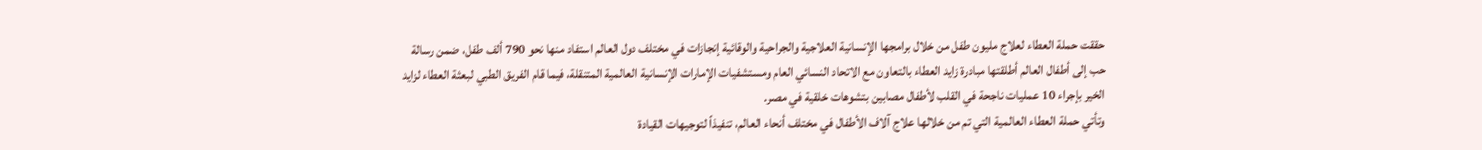حققت حملة العطاء لعلاج مليون طفل من خلال برامجها الإنسانية العلاجية والجراحية والوقائية إنجازات في مختلف دول العالم استفاد منها نحو 790 ألف طفل، ضمن رسالة حب إلى أطفال العالم أطلقتها مبادرة زايد العطاء بالتعاون مع الاتحاد النسائي العام ومستشفيات الإمارات الإنسانية العالمية المتنقلة، فيما قام الفريق الطبي لبعثة العطاء لزايد الخير بإجراء 10 عمليات ناجحة في القلب لأطفال مصابين بتشوهات خلقية في مصر.
وتأتي حملة العطاء العالمية التي تم من خلالها علاج آلاف الأطفال في مختلف أنحاء العالم، تنفيذاً لتوجيهات القيادة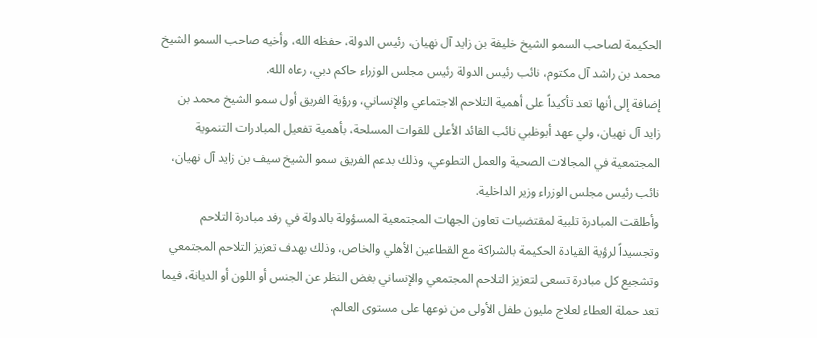الحكيمة لصاحب السمو الشيخ خليفة بن زايد آل نهيان، رئيس الدولة، حفظه الله، وأخيه صاحب السمو الشيخ محمد بن راشد آل مكتوم، نائب رئيس الدولة رئيس مجلس الوزراء حاكم دبي، رعاه الله.
إضافة إلى أنها تعد تأكيداً على أهمية التلاحم الاجتماعي والإنساني، ورؤية الفريق أول سمو الشيخ محمد بن زايد آل نهيان، ولي عهد أبوظبي نائب القائد الأعلى للقوات المسلحة، بأهمية تفعيل المبادرات التنموية المجتمعية في المجالات الصحية والعمل التطوعي، وذلك بدعم الفريق سمو الشيخ سيف بن زايد آل نهيان، نائب رئيس مجلس الوزراء وزير الداخلية.
وأطلقت المبادرة تلبية لمقتضيات تعاون الجهات المجتمعية المسؤولة بالدولة في رفد مبادرة التلاحم وتجسيداً لرؤية القيادة الحكيمة بالشراكة مع القطاعين الأهلي والخاص، وذلك بهدف تعزيز التلاحم المجتمعي وتشجيع كل مبادرة تسعى لتعزيز التلاحم المجتمعي والإنساني بغض النظر عن الجنس أو اللون أو الديانة، فيما تعد حملة العطاء لعلاج مليون طفل الأولى من نوعها على مستوى العالم.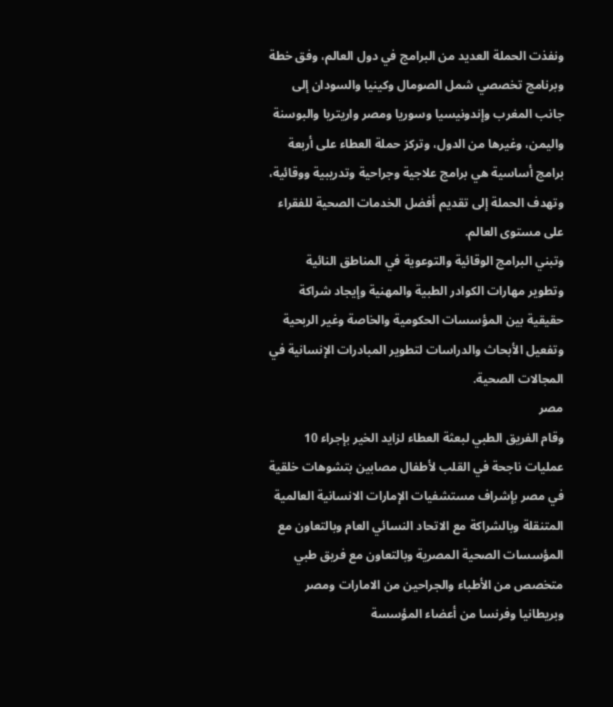ونفذت الحملة العديد من البرامج في دول العالم، وفق خطة وبرنامج تخصصي شمل الصومال وكينيا والسودان إلى جانب المغرب وإندونيسيا وسوريا ومصر واريتريا والبوسنة واليمن، وغيرها من الدول، وتركز حملة العطاء على أربعة برامج أساسية هي برامج علاجية وجراحية وتدريبية ووقائية، وتهدف الحملة إلى تقديم أفضل الخدمات الصحية للفقراء على مستوى العالم.
وتبني البرامج الوقائية والتوعوية في المناطق النائية وتطوير مهارات الكوادر الطبية والمهنية وإيجاد شراكة حقيقية بين المؤسسات الحكومية والخاصة وغير الربحية وتفعيل الأبحاث والدراسات لتطوير المبادرات الإنسانية في المجالات الصحية.
مصر
وقام الفريق الطبي لبعثة العطاء لزايد الخير بإجراء 10 عمليات ناجحة في القلب لأطفال مصابين بتشوهات خلقية في مصر بإشراف مستشفيات الإمارات الانسانية العالمية المتنقلة وبالشراكة مع الاتحاد النسائي العام وبالتعاون مع المؤسسات الصحية المصرية وبالتعاون مع فريق طبي متخصص من الأطباء والجراحين من الامارات ومصر وبريطانيا وفرنسا من أعضاء المؤسسة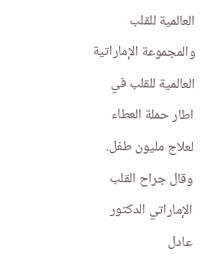العالمية للقلب والمجموعة الإماراتية العالمية للقلب في اطار حملة العطاء لعلاج مليون طفل.
وقال جراح القلب الإماراتي الدكتور عادل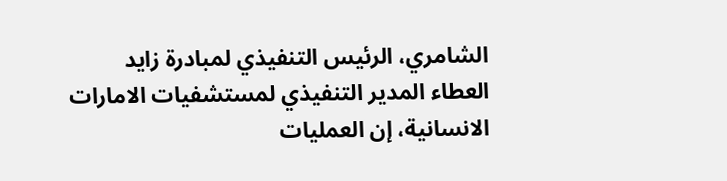الشامري، الرئيس التنفيذي لمبادرة زايد العطاء المدير التنفيذي لمستشفيات الامارات الانسانية، إن العمليات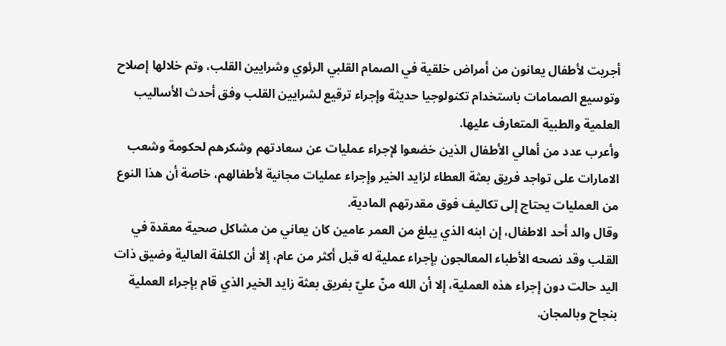أجريت لأطفال يعانون من أمراض خلقية في الصمام القلبي الرئوي وشرايين القلب، وتم خلالها إصلاح وتوسيع الصمامات باستخدام تكنولوجيا حديثة وإجراء ترقيع لشرايين القلب وفق أحدث الأساليب العلمية والطبية المتعارف عليها.
وأعرب عدد من أهالي الأطفال الذين خضعوا لإجراء عمليات عن سعادتهم وشكرهم لحكومة وشعب الامارات على تواجد فريق بعثة العطاء لزايد الخير وإجراء عمليات مجانية لأطفالهم، خاصة أن هذا النوع من العمليات يحتاج إلى تكاليف فوق مقدرتهم المادية.
وقال والد أحد الاطفال، إن ابنه الذي يبلغ من العمر عامين كان يعاني من مشاكل صحية معقدة في القلب وقد نصحه الأطباء المعالجون بإجراء عملية له قبل أكثر من عام، إلا أن الكلفة العالية وضيق ذات اليد حالت دون إجراء هذه العملية، إلا أن الله منّ عليّ بفريق بعثة زايد الخير الذي قام بإجراء العملية بنجاح وبالمجان.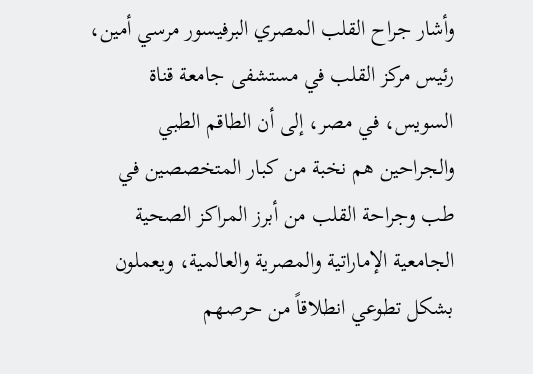وأشار جراح القلب المصري البرفيسور مرسي أمين، رئيس مركز القلب في مستشفى جامعة قناة السويس، في مصر، إلى أن الطاقم الطبي والجراحين هم نخبة من كبار المتخصصين في طب وجراحة القلب من أبرز المراكز الصحية الجامعية الإماراتية والمصرية والعالمية، ويعملون بشكل تطوعي انطلاقاً من حرصهم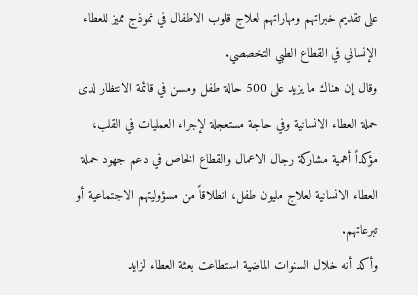على تقديم خبراتهم ومهاراتهم لعلاج قلوب الاطفال في نموذج مميز للعطاء الإنساني في القطاع الطبي التخصصي.
وقال إن هناك ما يزيد على 500 حالة طفل ومسن في قائمة الانتظار لدى حملة العطاء الانسانية وفي حاجة مستعجلة لإجراء العمليات في القلب، مؤكداً أهمية مشاركة رجال الاعمال والقطاع الخاص في دعم جهود حملة العطاء الانسانية لعلاج مليون طفل، انطلاقاً من مسؤوليتهم الاجتماعية أو تبرعاتهم.
وأكد أنه خلال السنوات الماضية استطاعت بعثة العطاء لزايد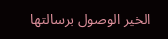الخير الوصول برسالتها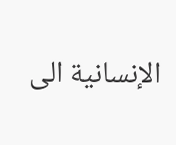الإنسانية الى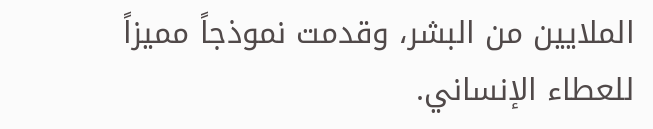الملايين من البشر، وقدمت نموذجاً مميزاً للعطاء الإنساني.